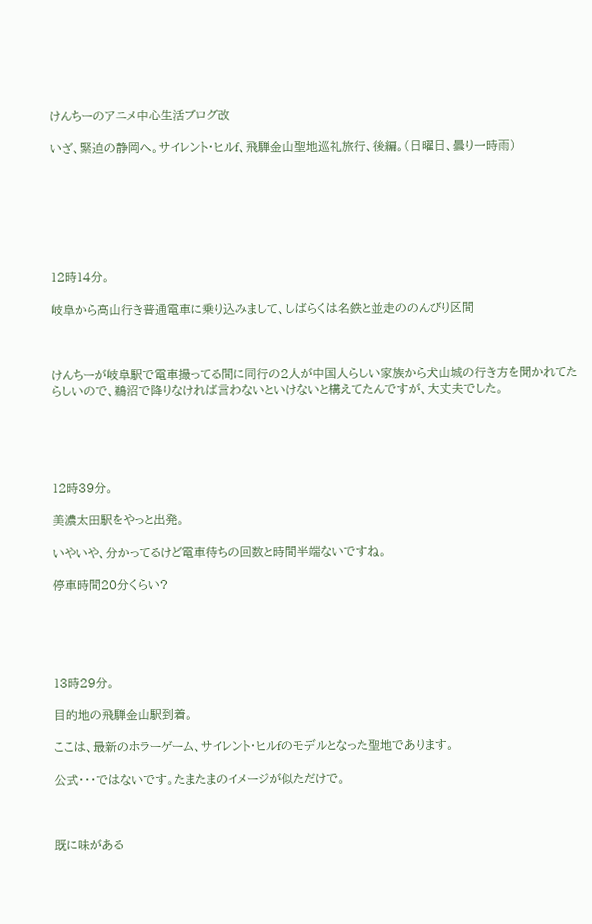けんちーのアニメ中心生活ブログ改

いざ、緊迫の静岡へ。サイレント・ヒルf、飛騨金山聖地巡礼旅行、後編。(日曜日、曇り一時雨)







12時14分。

岐阜から高山行き普通電車に乗り込みまして、しばらくは名鉄と並走ののんびり区間



けんちーが岐阜駅で電車撮ってる間に同行の2人が中国人らしい家族から犬山城の行き方を聞かれてたらしいので、鵜沼で降りなければ言わないといけないと構えてたんですが、大丈夫でした。





12時39分。

美濃太田駅をやっと出発。

いやいや、分かってるけど電車待ちの回数と時間半端ないですね。

停車時間20分くらい?





13時29分。

目的地の飛騨金山駅到着。

ここは、最新のホラーゲーム、サイレント・ヒルfのモデルとなった聖地であります。

公式・・・ではないです。たまたまのイメージが似ただけで。



既に味がある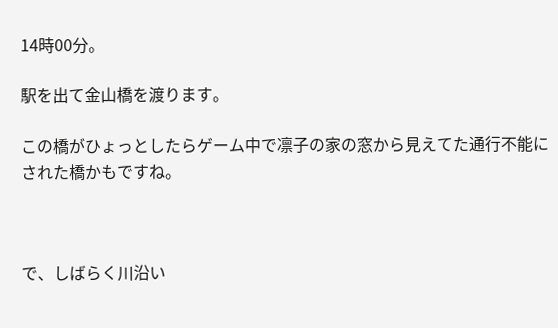14時00分。

駅を出て金山橋を渡ります。

この橋がひょっとしたらゲーム中で凛子の家の窓から見えてた通行不能にされた橋かもですね。



で、しばらく川沿い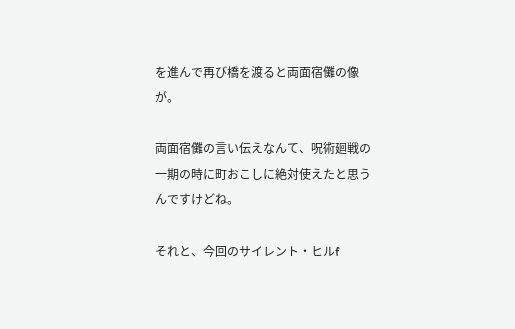を進んで再び橋を渡ると両面宿儺の像が。

両面宿儺の言い伝えなんて、呪術廻戦の一期の時に町おこしに絶対使えたと思うんですけどね。

それと、今回のサイレント・ヒルf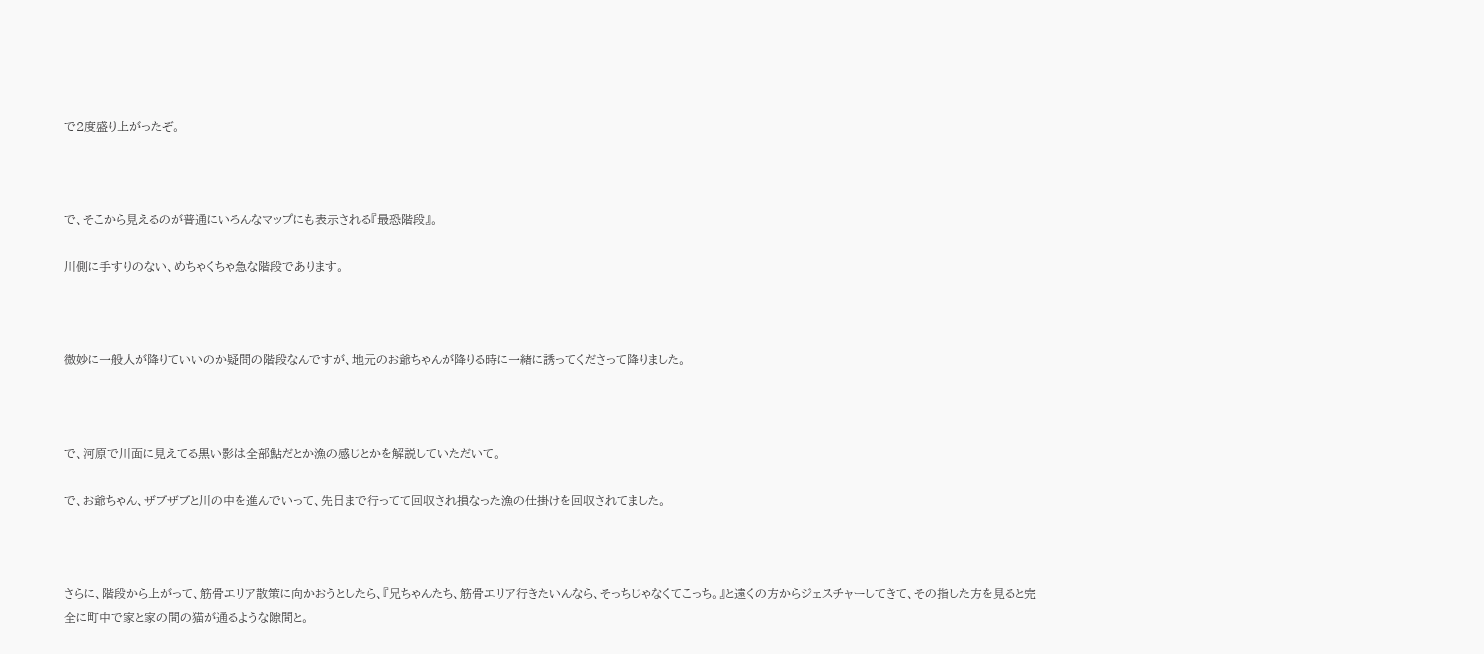で2度盛り上がったぞ。



で、そこから見えるのが普通にいろんなマップにも表示される『最恐階段』。

川側に手すりのない、めちゃくちゃ急な階段であります。



微妙に一般人が降りていいのか疑問の階段なんですが、地元のお爺ちゃんが降りる時に一緒に誘ってくださって降りました。



で、河原で川面に見えてる黒い影は全部鮎だとか漁の感じとかを解説していただいて。

で、お爺ちゃん、ザブザブと川の中を進んでいって、先日まで行ってて回収され損なった漁の仕掛けを回収されてました。



さらに、階段から上がって、筋骨エリア散策に向かおうとしたら、『兄ちゃんたち、筋骨エリア行きたいんなら、そっちじゃなくてこっち。』と遠くの方からジェスチャーしてきて、その指した方を見ると完全に町中で家と家の間の猫が通るような隙間と。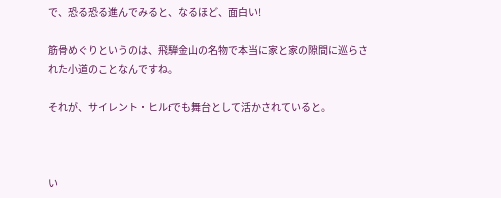で、恐る恐る進んでみると、なるほど、面白い!

筋骨めぐりというのは、飛騨金山の名物で本当に家と家の隙間に巡らされた小道のことなんですね。

それが、サイレント・ヒルfでも舞台として活かされていると。



い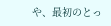や、最初のとっ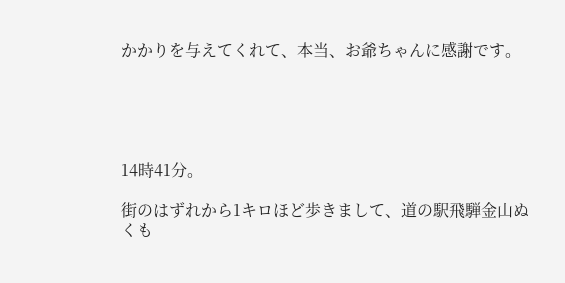かかりを与えてくれて、本当、お爺ちゃんに感謝です。





14時41分。

街のはずれから1キロほど歩きまして、道の駅飛騨金山ぬくも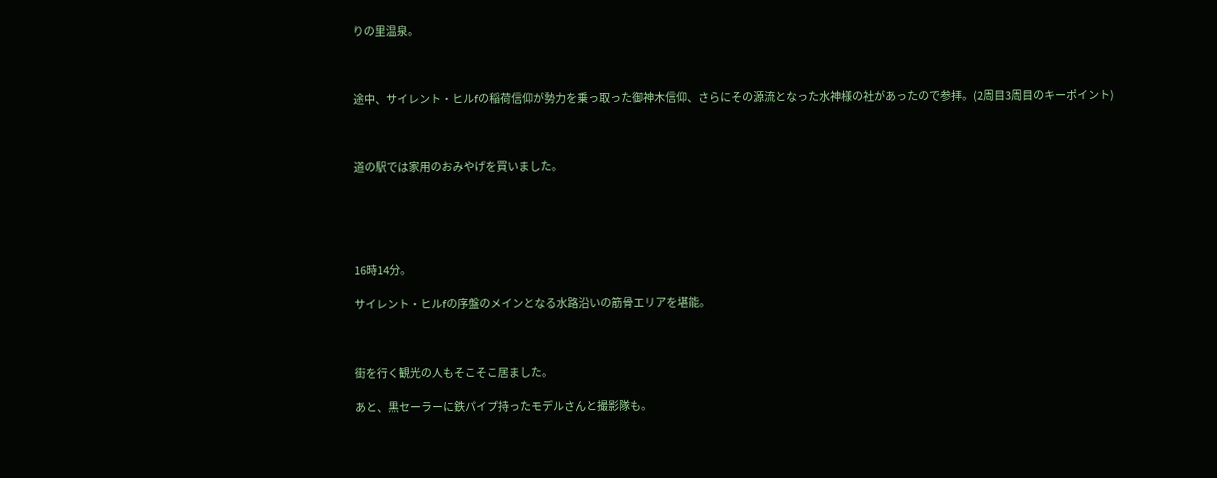りの里温泉。



途中、サイレント・ヒルfの稲荷信仰が勢力を乗っ取った御神木信仰、さらにその源流となった水神様の社があったので参拝。(2周目3周目のキーポイント)



道の駅では家用のおみやげを買いました。





16時14分。

サイレント・ヒルfの序盤のメインとなる水路沿いの筋骨エリアを堪能。



街を行く観光の人もそこそこ居ました。

あと、黒セーラーに鉄パイプ持ったモデルさんと撮影隊も。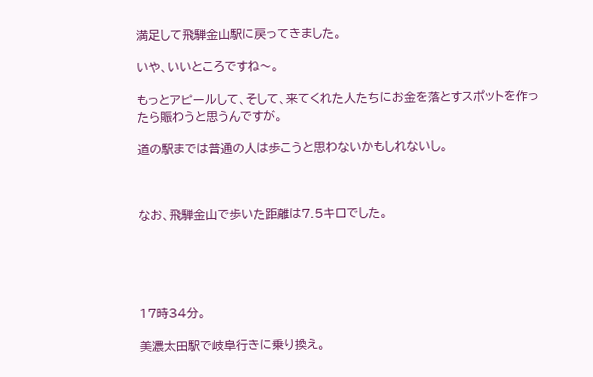満足して飛騨金山駅に戻ってきました。

いや、いいところですね〜。

もっとアピールして、そして、来てくれた人たちにお金を落とすスポットを作ったら賑わうと思うんですが。

道の駅までは普通の人は歩こうと思わないかもしれないし。



なお、飛騨金山で歩いた距離は7.5キロでした。





17時34分。

美濃太田駅で岐阜行きに乗り換え。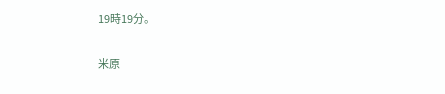19時19分。

米原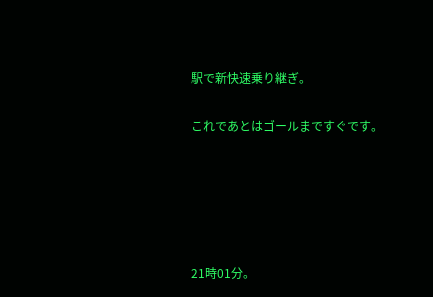駅で新快速乗り継ぎ。

これであとはゴールまですぐです。





21時01分。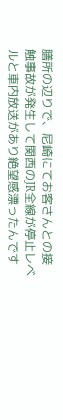膳所の辺りで、尼崎にてお客さんとの接触事故が発生して関西のJR全線が停止レベルと車内放送があり絶望感漂ったんです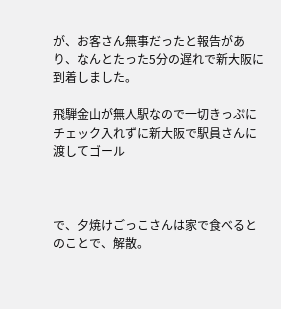が、お客さん無事だったと報告があり、なんとたった5分の遅れで新大阪に到着しました。

飛騨金山が無人駅なので一切きっぷにチェック入れずに新大阪で駅員さんに渡してゴール



で、夕焼けごっこさんは家で食べるとのことで、解散。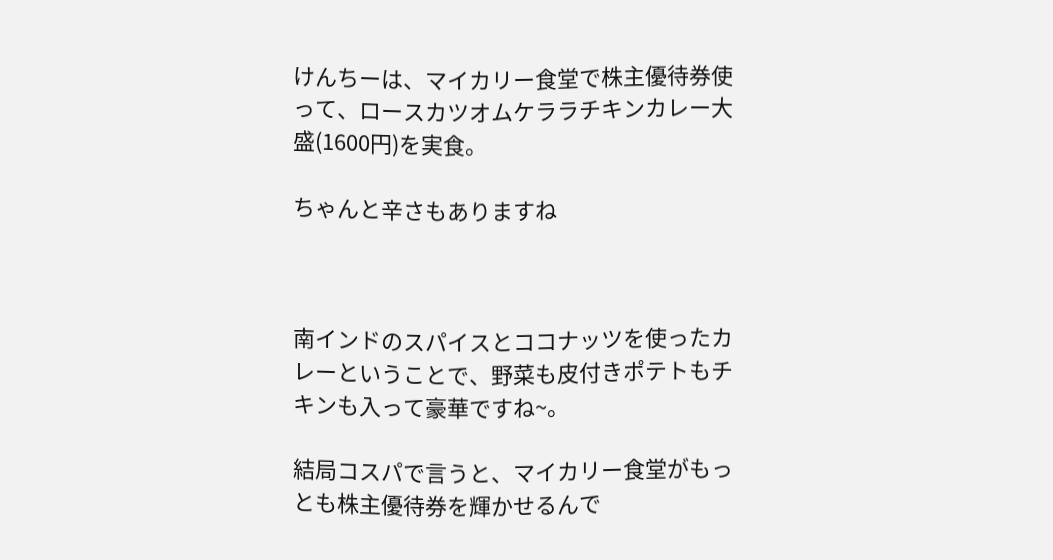けんちーは、マイカリー食堂で株主優待券使って、ロースカツオムケララチキンカレー大盛(1600円)を実食。

ちゃんと辛さもありますね



南インドのスパイスとココナッツを使ったカレーということで、野菜も皮付きポテトもチキンも入って豪華ですね~。

結局コスパで言うと、マイカリー食堂がもっとも株主優待券を輝かせるんで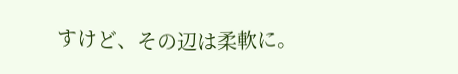すけど、その辺は柔軟に。